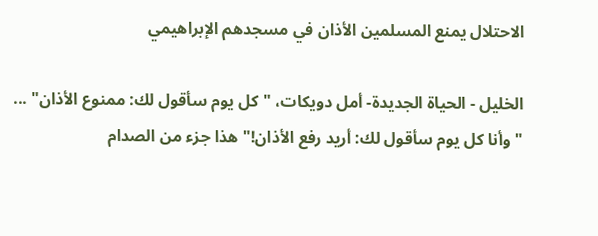الاحتلال يمنع المسلمين الأذان في مسجدهم الإبراهيمي

الخليل - الحياة الجديدة- أمل دويكات، "كل يوم سأقول لك: ممنوع الأذان" ... "وأنا كل يوم سأقول لك: أريد رفع الأذان!" هذا جزء من الصدام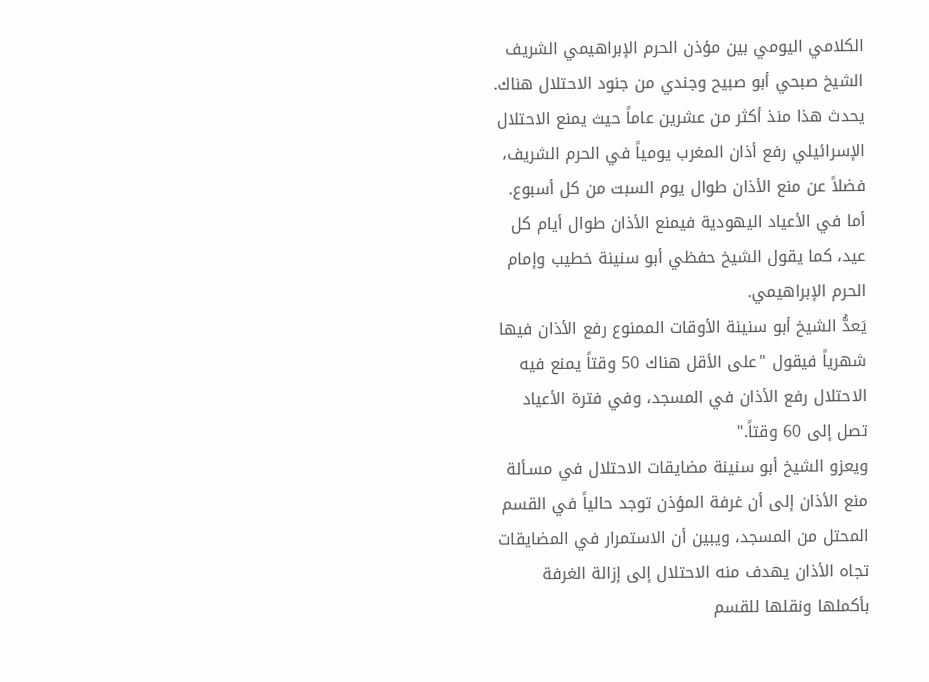الكلامي اليومي بين مؤذن الحرم الإبراهيمي الشريف الشيخ صبحي أبو صبيح وجندي من جنود الاحتلال هناك.
يحدث هذا منذ أكثر من عشرين عاماً حيث يمنع الاحتلال الإسرائيلي رفع أذان المغرب يومياً في الحرم الشريف، فضلاً عن منع الأذان طوال يوم السبت من كل أسبوع. أما في الأعياد اليهودية فيمنع الأذان طوال أيام كل عيد، كما يقول الشيخ حفظي أبو سنينة خطيب وإمام الحرم الإبراهيمي.
يَعدُّ الشيخ أبو سنينة الأوقات الممنوع رفع الأذان فيها شهرياً فيقول "على الأقل هناك 50 وقتاً يمنع فيه الاحتلال رفع الأذان في المسجد، وفي فترة الأعياد تصل إلى 60 وقتاً."
ويعزو الشيخ أبو سنينة مضايقات الاحتلال في مسـألة منع الأذان إلى أن غرفة المؤذن توجد حالياً في القسم المحتل من المسجد، ويبين أن الاستمرار في المضايقات تجاه الأذان يهدف منه الاحتلال إلى إزالة الغرفة بأكملها ونقلها للقسم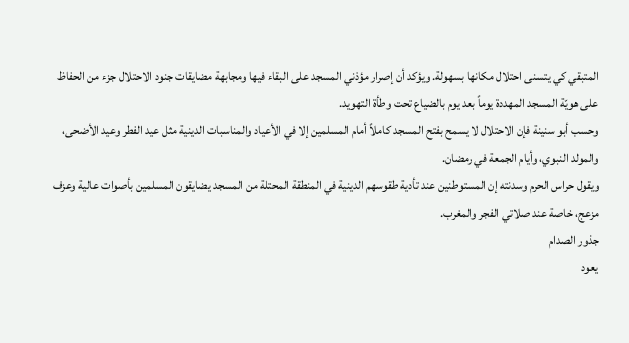المتبقي كي يتسنى احتلال مكانها بسهولة. ويؤكد أن إصرار مؤذني المسجد على البقاء فيها ومجابهة مضايقات جنود الاحتلال جزء من الحفاظ على هويّة المسجد المهددة يوماً بعد يوم بالضياع تحت وطأة التهويد.
وحسب أبو سنينة فإن الاحتلال لا يسمح بفتح المسجد كاملاً أمام المسلمين إلا في الأعياد والمناسبات الدينية مثل عيد الفطر وعيد الأضحى، والمولد النبوي، وأيام الجمعة في رمضان.
ويقول حراس الحرم وسدنته إن المستوطنين عند تأدية طقوسهم الدينية في المنطقة المحتلة من المسجد يضايقون المسلمين بأصوات عالية وعزف مزعج، خاصة عند صلاتي الفجر والمغرب.
جذور الصدام
يعود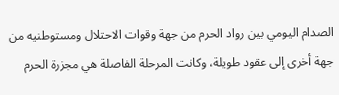الصدام اليومي بين رواد الحرم من جهة وقوات الاحتلال ومستوطنيه من جهة أخرى إلى عقود طويلة، وكانت المرحلة الفاصلة هي مجزرة الحرم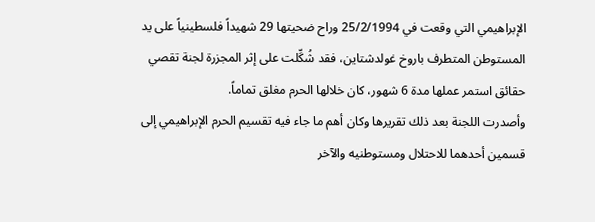الإبراهيمي التي وقعت في 25/2/1994 وراح ضحيتها 29 شهيداً فلسطينياً على يد المستوطن المتطرف باروخ غولدشتاين، فقد شُكِّلت على إثر المجزرة لجنة تقصي حقائق استمر عملها مدة 6 شهور، كان خلالها الحرم مغلق تماماً.
وأصدرت اللجنة بعد ذلك تقريرها وكان أهم ما جاء فيه تقسيم الحرم الإبراهيمي إلى قسمين أحدهما للاحتلال ومستوطنيه والآخر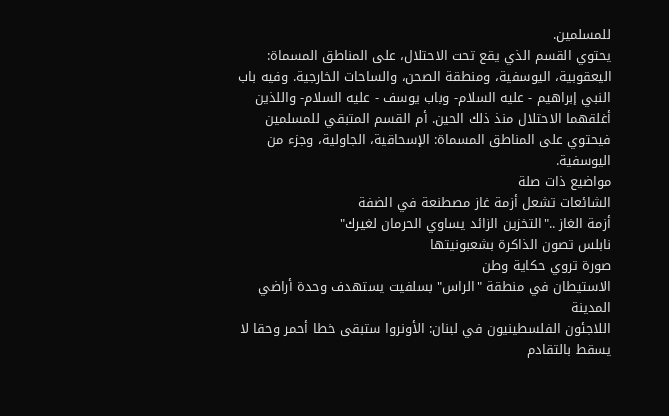للمسلمين.
يحتوي القسم الذي يقع تحت الاحتلال، على المناطق المسماة: اليعقوبية، اليوسفية، ومنطقة الصحن، والساحات الخارجية. وفيه باب النبي إبراهيم - عليه السلام- وباب يوسف - عليه السلام- واللذين أغلقهما الاحتلال منذ ذلك الحين. أم القسم المتبقي للمسلمين فيحتوي على المناطق المسماة: الإسحاقية، الجاولية، وجزء من اليوسفية.
مواضيع ذات صلة
الشائعات تشعل أزمة غاز مصطنعة في الضفة
أزمة الغاز .."التخزين الزائد يساوي الحرمان لغيرك"
نابلس تصون الذاكرة بشعبونيتها
صورة تروي حكاية وطن
الاستيطان في منطقة "الراس" بسلفيت يستهدف وحدة أراضي المدينة
اللاجئون الفلسطينيون في لبنان: الأونروا ستبقى خطا أحمر وحقا لا يسقط بالتقادم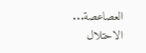العصاعصة... الاحتلال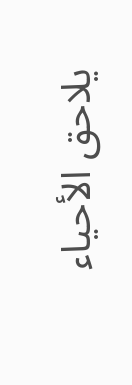يلاحق الأحياء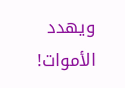ويهدد الأموات!